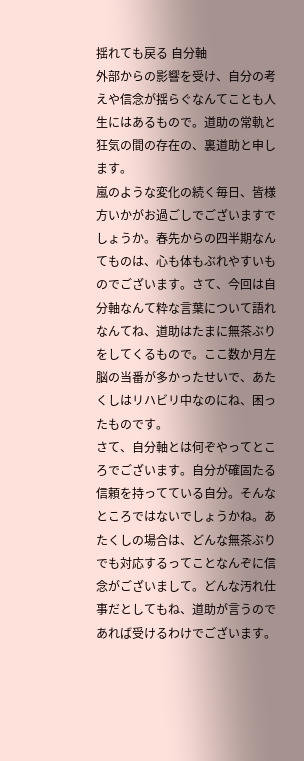揺れても戻る 自分軸
外部からの影響を受け、自分の考えや信念が揺らぐなんてことも人生にはあるもので。道助の常軌と狂気の間の存在の、裏道助と申します。
嵐のような変化の続く毎日、皆様方いかがお過ごしでございますでしょうか。春先からの四半期なんてものは、心も体もぶれやすいものでございます。さて、今回は自分軸なんて粋な言葉について語れなんてね、道助はたまに無茶ぶりをしてくるもので。ここ数か月左脳の当番が多かったせいで、あたくしはリハビリ中なのにね、困ったものです。
さて、自分軸とは何ぞやってところでございます。自分が確固たる信頼を持ってている自分。そんなところではないでしょうかね。あたくしの場合は、どんな無茶ぶりでも対応するってことなんぞに信念がございまして。どんな汚れ仕事だとしてもね、道助が言うのであれば受けるわけでございます。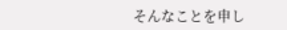そんなことを申し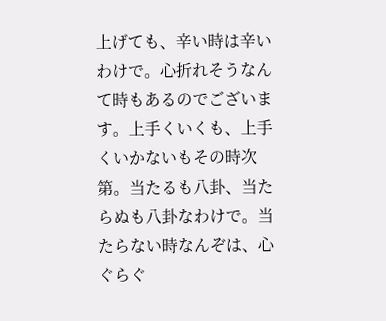上げても、辛い時は辛いわけで。心折れそうなんて時もあるのでございます。上手くいくも、上手くいかないもその時次第。当たるも八卦、当たらぬも八卦なわけで。当たらない時なんぞは、心ぐらぐ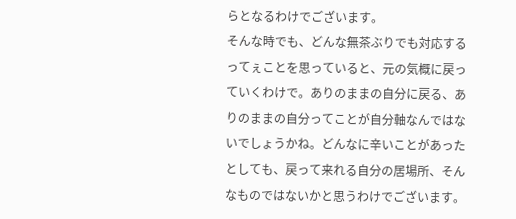らとなるわけでございます。
そんな時でも、どんな無茶ぶりでも対応するってぇことを思っていると、元の気概に戻っていくわけで。ありのままの自分に戻る、ありのままの自分ってことが自分軸なんではないでしょうかね。どんなに辛いことがあったとしても、戻って来れる自分の居場所、そんなものではないかと思うわけでございます。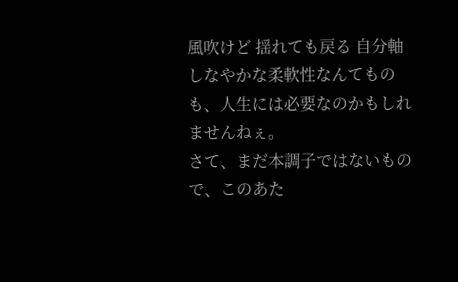風吹けど 揺れても戻る 自分軸
しなやかな柔軟性なんてものも、人生には必要なのかもしれませんねぇ。
さて、まだ本調子ではないもので、このあた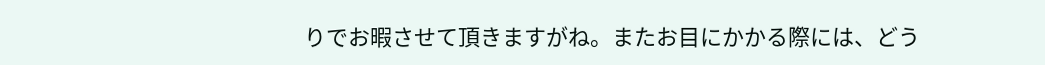りでお暇させて頂きますがね。またお目にかかる際には、どう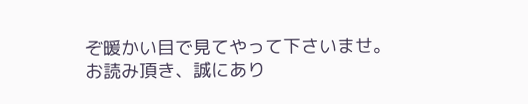ぞ暖かい目で見てやって下さいませ。
お読み頂き、誠にあり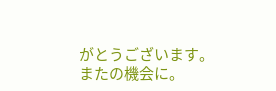がとうございます。またの機会に。